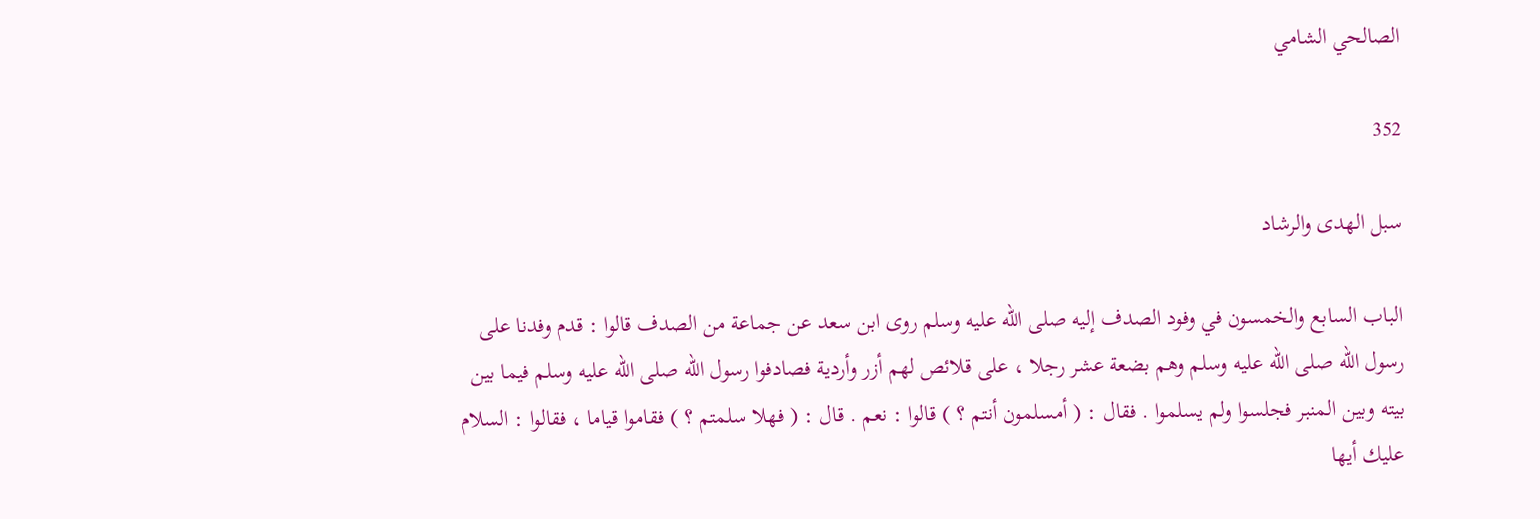الصالحي الشامي

352

سبل الهدى والرشاد

الباب السابع والخمسون في وفود الصدف إليه صلى الله عليه وسلم روى ابن سعد عن جماعة من الصدف قالوا : قدم وفدنا على رسول الله صلى الله عليه وسلم وهم بضعة عشر رجلا ، على قلائص لهم أزر وأردية فصادفوا رسول الله صلى الله عليه وسلم فيما بين بيته وبين المنبر فجلسوا ولم يسلموا . فقال : ( أمسلمون أنتم ؟ ) قالوا : نعم . قال : ( فهلا سلمتم ؟ ) فقاموا قياما ، فقالوا : السلام عليك أيها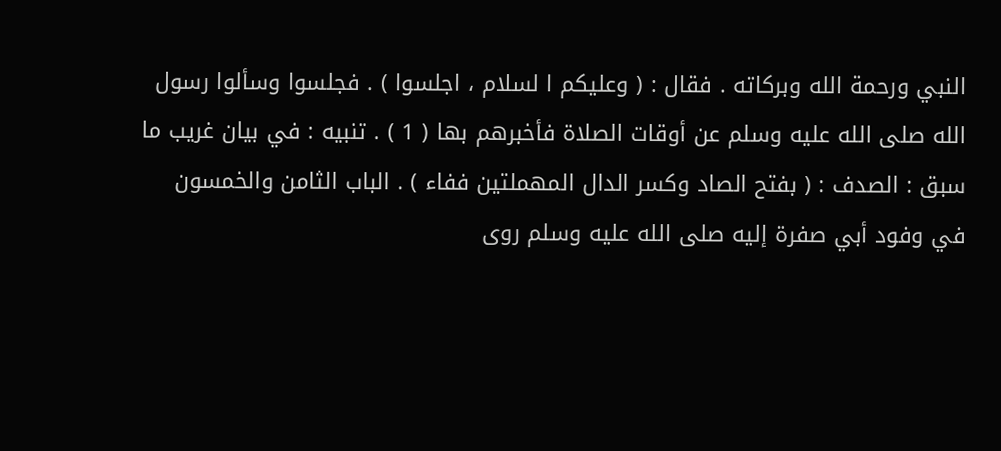النبي ورحمة الله وبركاته . فقال : ( وعليكم ا لسلام ، اجلسوا ) . فجلسوا وسألوا رسول الله صلى الله عليه وسلم عن أوقات الصلاة فأخبرهم بها ( 1 ) . تنبيه : في بيان غريب ما سبق : الصدف : ( بفتح الصاد وكسر الدال المهملتين ففاء ) . الباب الثامن والخمسون في وفود أبي صفرة إليه صلى الله عليه وسلم روى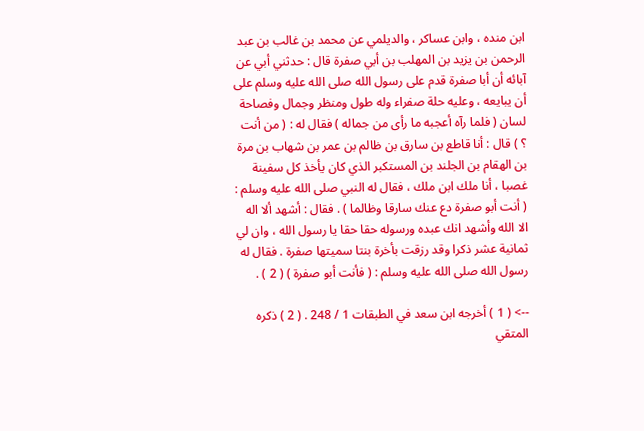ابن منده ، وابن عساكر ، والديلمي عن محمد بن غالب بن عبد الرحمن بن يزيد بن المهلب بن أبي صفرة قال : حدثني أبي عن آبائه أن أبا صفرة قدم على رسول الله صلى الله عليه وسلم على أن يبايعه ، وعليه حلة صفراء وله طول ومنظر وجمال وفصاحة لسان ( فلما رآه أعجبه ما رأى من جماله ) فقال له : ( من أنت ؟ ) قال : أنا قاطع بن سارق بن ظالم بن عمر بن شهاب بن مرة بن الهقام بن الجلند بن المستكبر الذي كان يأخذ كل سفينة غصبا ، أنا ملك ابن ملك ، فقال له النبي صلى الله عليه وسلم : ( أنت أبو صفرة دع عنك سارقا وظالما ) . فقال : أشهد ألا اله الا الله وأشهد انك عبده ورسوله حقا حقا يا رسول الله ، وان لي ثمانية عشر ذكرا وقد رزقت بأخرة بنتا سميتها صفرة . فقال له رسول الله صلى الله عليه وسلم : ( فأنت أبو صفرة ) ( 2 ) .

--> ( 1 ) أخرجه ابن سعد في الطبقات 1 / 248 . ( 2 ) ذكره المتقي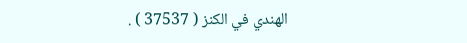الهندي في الكنز ( 37537 ) .